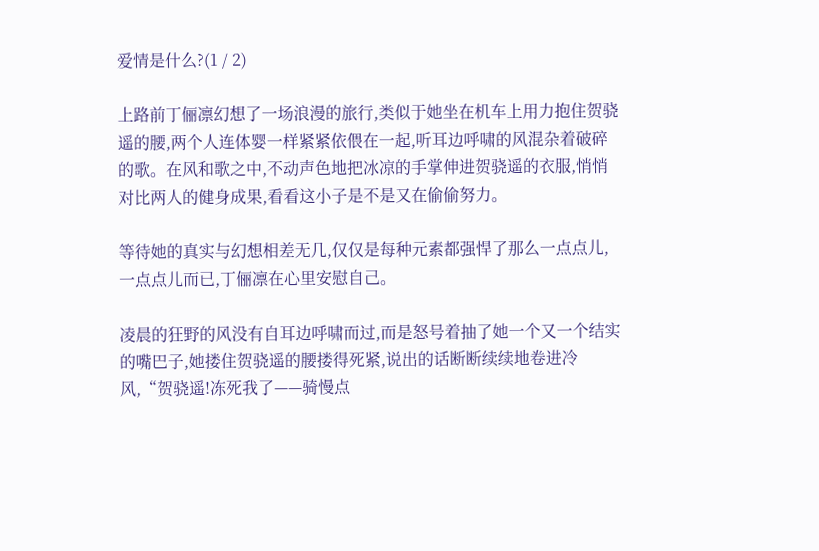爱情是什么?(1 / 2)

上路前丁俪凛幻想了一场浪漫的旅行,类似于她坐在机车上用力抱住贺骁遥的腰,两个人连体婴一样紧紧依偎在一起,听耳边呼啸的风混杂着破碎的歌。在风和歌之中,不动声色地把冰凉的手掌伸进贺骁遥的衣服,悄悄对比两人的健身成果,看看这小子是不是又在偷偷努力。

等待她的真实与幻想相差无几,仅仅是每种元素都强悍了那么一点点儿,一点点儿而已,丁俪凛在心里安慰自己。

凌晨的狂野的风没有自耳边呼啸而过,而是怒号着抽了她一个又一个结实的嘴巴子,她搂住贺骁遥的腰搂得死紧,说出的话断断续续地卷进冷风,“贺骁遥!冻死我了——骑慢点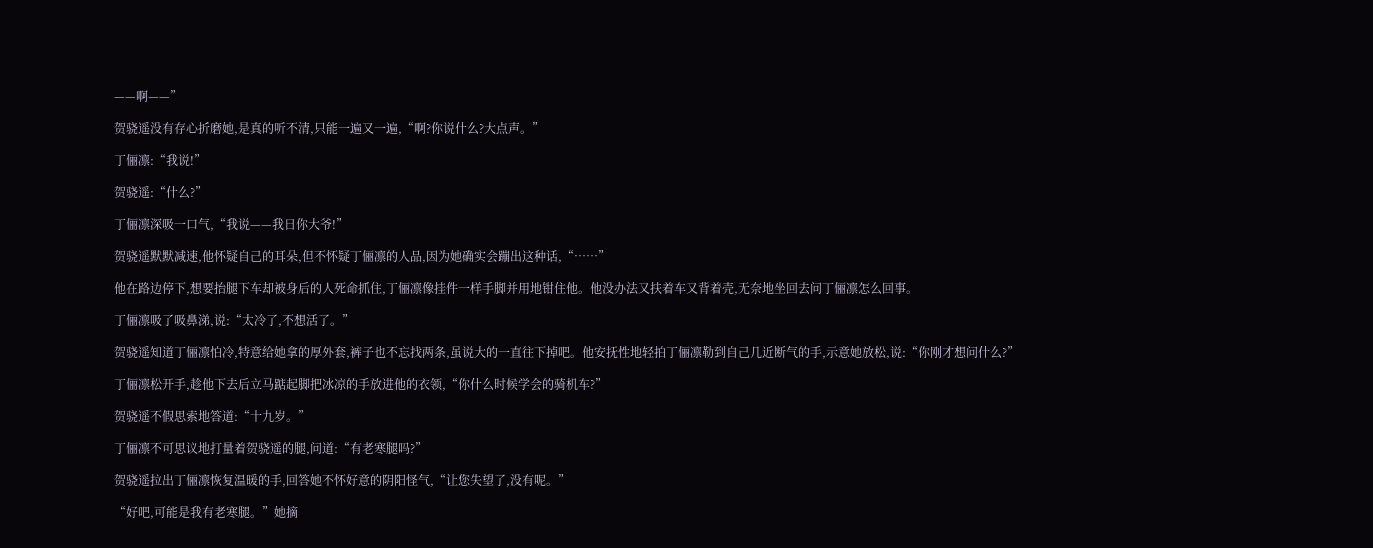——啊——”

贺骁遥没有存心折磨她,是真的听不清,只能一遍又一遍,“啊?你说什么?大点声。”

丁俪凛:“我说!”

贺骁遥:“什么?”

丁俪凛深吸一口气,“我说——我日你大爷!”

贺骁遥默默减速,他怀疑自己的耳朵,但不怀疑丁俪凛的人品,因为她确实会蹦出这种话,“……”

他在路边停下,想要抬腿下车却被身后的人死命抓住,丁俪凛像挂件一样手脚并用地钳住他。他没办法又扶着车又背着壳,无奈地坐回去问丁俪凛怎么回事。

丁俪凛吸了吸鼻涕,说:“太冷了,不想活了。”

贺骁遥知道丁俪凛怕冷,特意给她拿的厚外套,裤子也不忘找两条,虽说大的一直往下掉吧。他安抚性地轻拍丁俪凛勒到自己几近断气的手,示意她放松,说:“你刚才想问什么?”

丁俪凛松开手,趁他下去后立马踮起脚把冰凉的手放进他的衣领,“你什么时候学会的骑机车?”

贺骁遥不假思索地答道:“十九岁。”

丁俪凛不可思议地打量着贺骁遥的腿,问道:“有老寒腿吗?”

贺骁遥拉出丁俪凛恢复温暖的手,回答她不怀好意的阴阳怪气,“让您失望了,没有呢。”

“好吧,可能是我有老寒腿。”她摘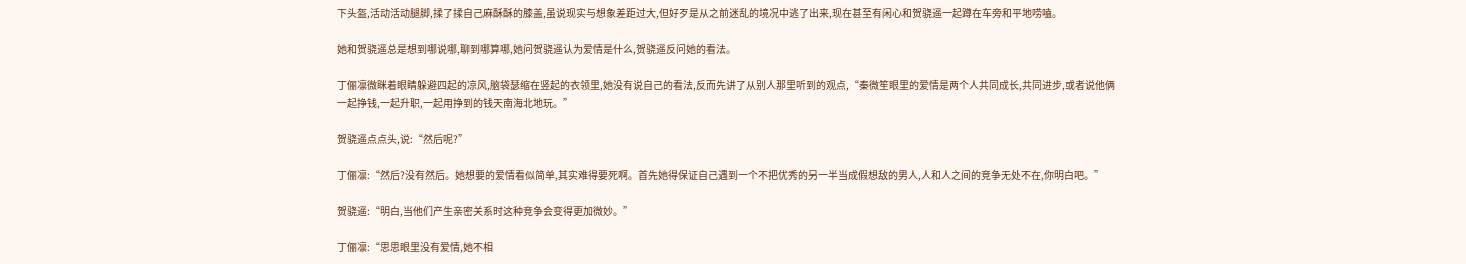下头盔,活动活动腿脚,揉了揉自己麻酥酥的膝盖,虽说现实与想象差距过大,但好歹是从之前迷乱的境况中逃了出来,现在甚至有闲心和贺骁遥一起蹲在车旁和平地唠嗑。

她和贺骁遥总是想到哪说哪,聊到哪算哪,她问贺骁遥认为爱情是什么,贺骁遥反问她的看法。

丁俪凛微眯着眼睛躲避四起的凉风,脑袋瑟缩在竖起的衣领里,她没有说自己的看法,反而先讲了从别人那里听到的观点,“秦微笙眼里的爱情是两个人共同成长,共同进步,或者说他俩一起挣钱,一起升职,一起用挣到的钱天南海北地玩。”

贺骁遥点点头,说:“然后呢?”

丁俪凛:“然后?没有然后。她想要的爱情看似简单,其实难得要死啊。首先她得保证自己遇到一个不把优秀的另一半当成假想敌的男人,人和人之间的竞争无处不在,你明白吧。”

贺骁遥:“明白,当他们产生亲密关系时这种竞争会变得更加微妙。”

丁俪凛:“思思眼里没有爱情,她不相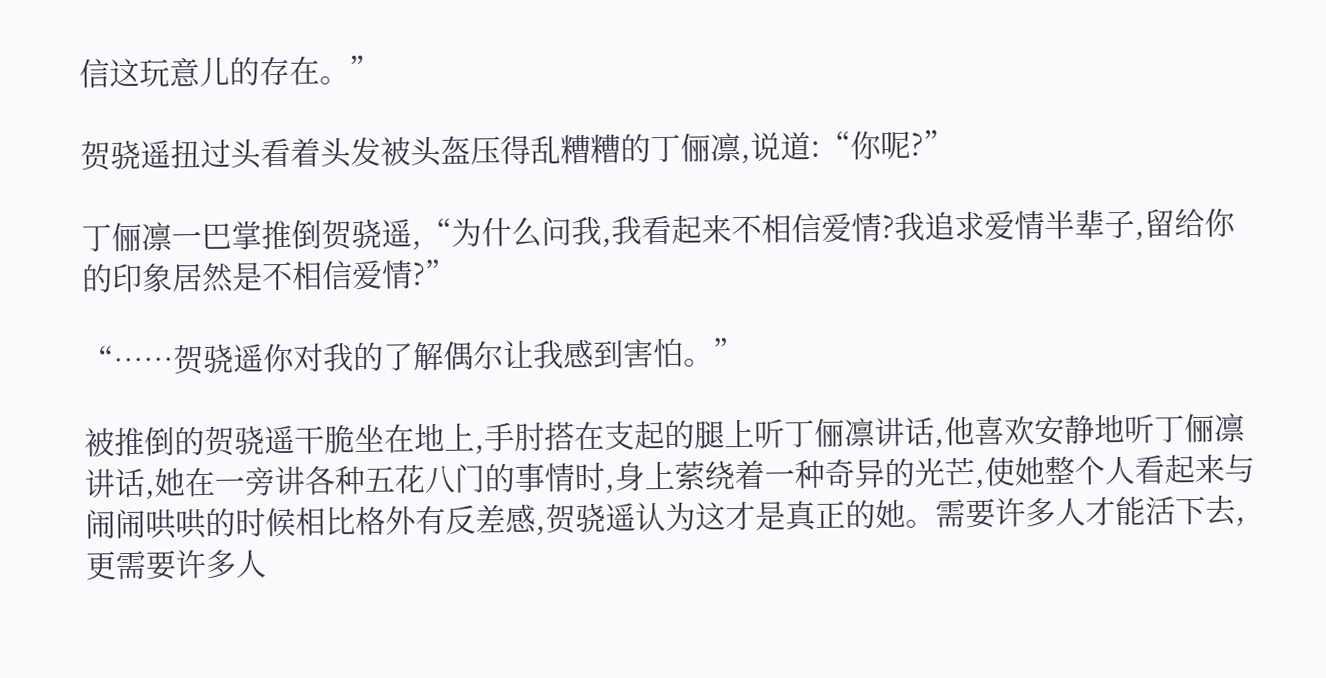信这玩意儿的存在。”

贺骁遥扭过头看着头发被头盔压得乱糟糟的丁俪凛,说道:“你呢?”

丁俪凛一巴掌推倒贺骁遥,“为什么问我,我看起来不相信爱情?我追求爱情半辈子,留给你的印象居然是不相信爱情?”

“……贺骁遥你对我的了解偶尔让我感到害怕。”

被推倒的贺骁遥干脆坐在地上,手肘搭在支起的腿上听丁俪凛讲话,他喜欢安静地听丁俪凛讲话,她在一旁讲各种五花八门的事情时,身上萦绕着一种奇异的光芒,使她整个人看起来与闹闹哄哄的时候相比格外有反差感,贺骁遥认为这才是真正的她。需要许多人才能活下去,更需要许多人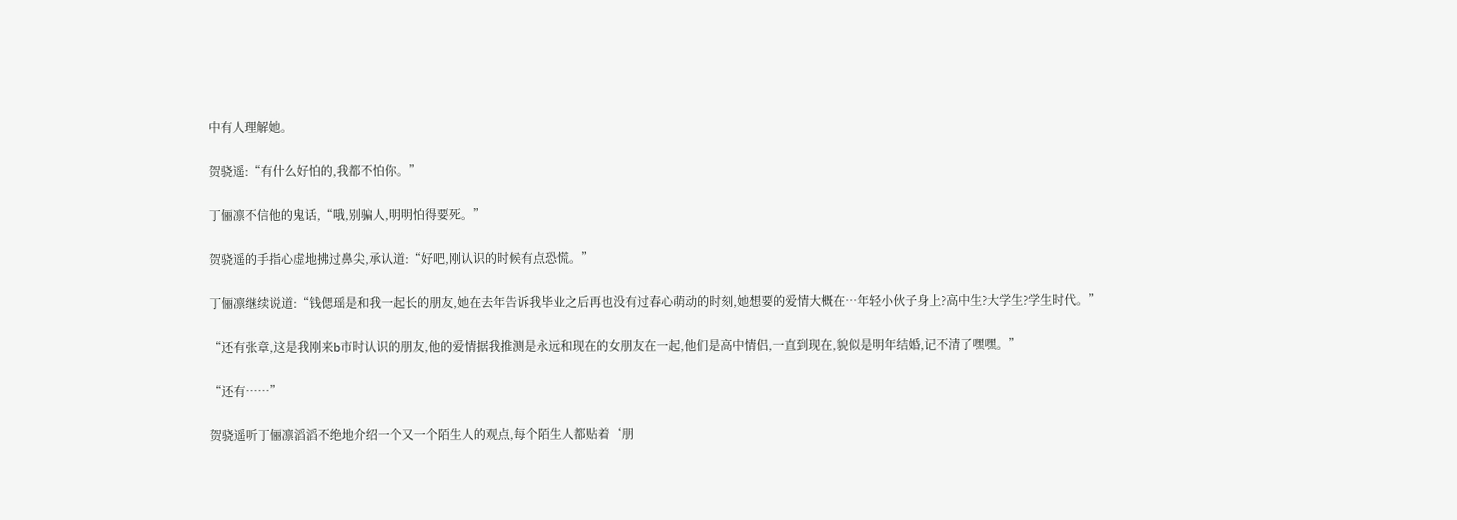中有人理解她。

贺骁遥:“有什么好怕的,我都不怕你。”

丁俪凛不信他的鬼话,“哦,别骗人,明明怕得要死。”

贺骁遥的手指心虚地拂过鼻尖,承认道:“好吧,刚认识的时候有点恐慌。”

丁俪凛继续说道:“钱偲瑶是和我一起长的朋友,她在去年告诉我毕业之后再也没有过春心萌动的时刻,她想要的爱情大概在…年轻小伙子身上?高中生?大学生?学生时代。”

“还有张章,这是我刚来b市时认识的朋友,他的爱情据我推测是永远和现在的女朋友在一起,他们是高中情侣,一直到现在,貌似是明年结婚,记不清了嘿嘿。”

“还有……”

贺骁遥听丁俪凛滔滔不绝地介绍一个又一个陌生人的观点,每个陌生人都贴着‘朋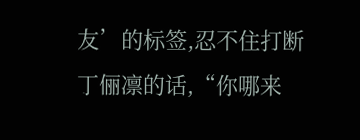友’的标签,忍不住打断丁俪凛的话,“你哪来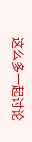这么多一起讨论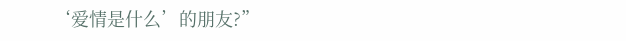‘爱情是什么’的朋友?”